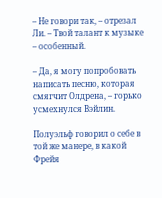– Не говори так, – отрезал Ли. – Твой талант к музыке – особенный.

– Да, я могу попробовать написать песню, которая смягчит Олдрена, – горько усмехнулся Вэйлин.

Полуэльф говорил о себе в той же манере, в какой Фрейя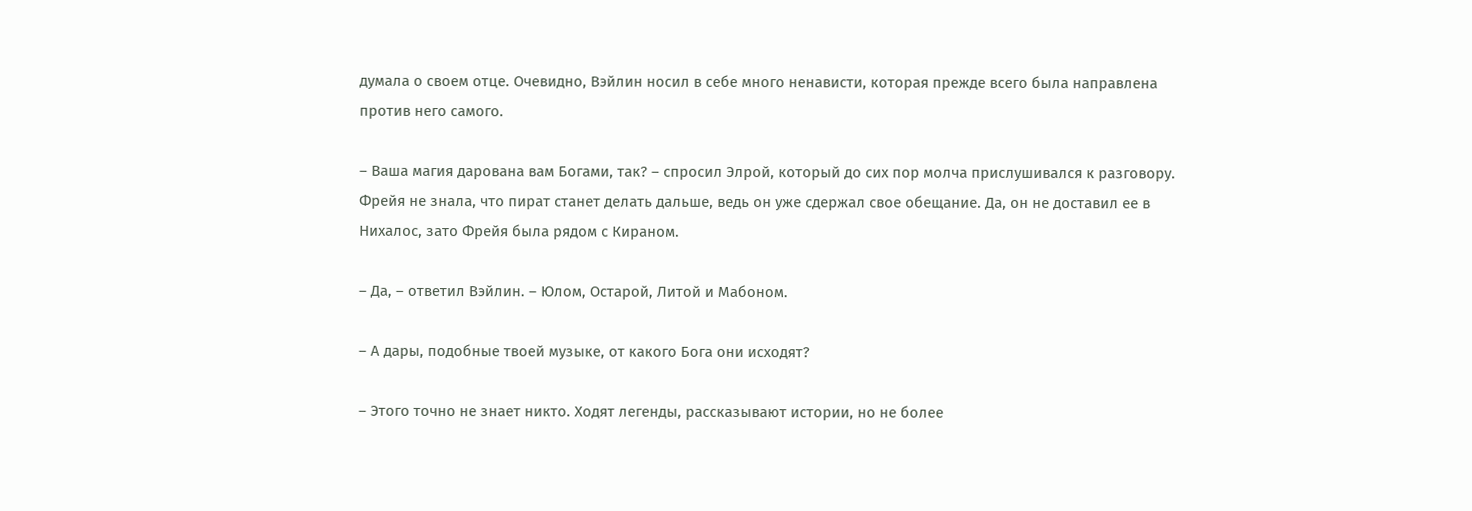думала о своем отце. Очевидно, Вэйлин носил в себе много ненависти, которая прежде всего была направлена против него самого.

– Ваша магия дарована вам Богами, так? – спросил Элрой, который до сих пор молча прислушивался к разговору. Фрейя не знала, что пират станет делать дальше, ведь он уже сдержал свое обещание. Да, он не доставил ее в Нихалос, зато Фрейя была рядом с Кираном.

– Да, – ответил Вэйлин. – Юлом, Остарой, Литой и Мабоном.

– А дары, подобные твоей музыке, от какого Бога они исходят?

– Этого точно не знает никто. Ходят легенды, рассказывают истории, но не более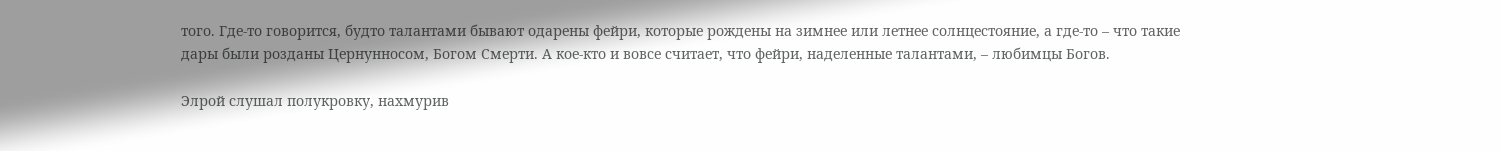того. Где-то говорится, будто талантами бывают одарены фейри, которые рождены на зимнее или летнее солнцестояние, а где-то – что такие дары были розданы Цернунносом, Богом Смерти. А кое-кто и вовсе считает, что фейри, наделенные талантами, – любимцы Богов.

Элрой слушал полукровку, нахмурив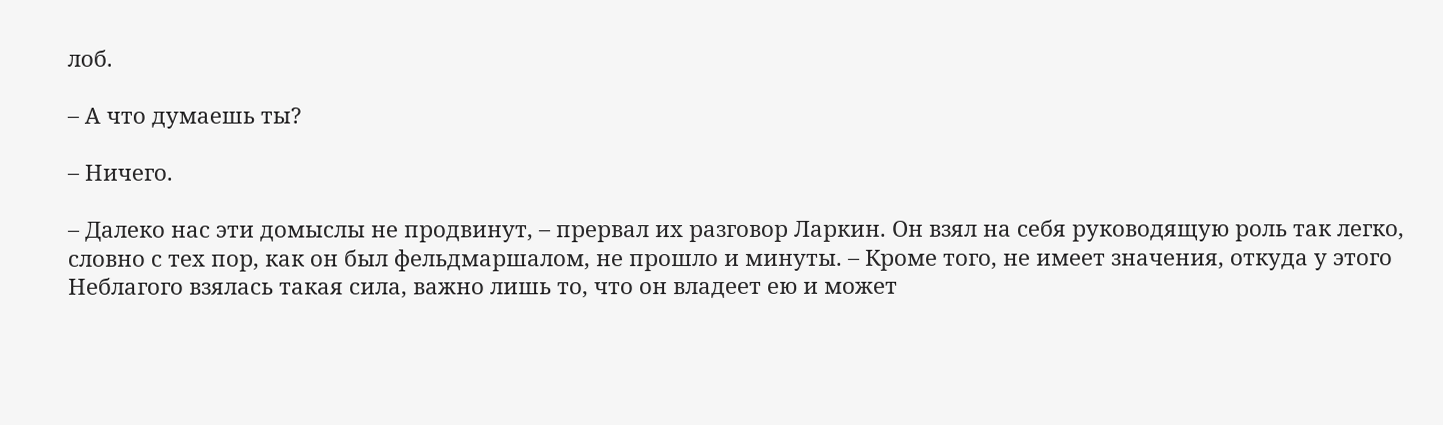лоб.

– А что думаешь ты?

– Ничего.

– Далеко нас эти домыслы не продвинут, – прервал их разговор Ларкин. Он взял на себя руководящую роль так легко, словно с тех пор, как он был фельдмаршалом, не прошло и минуты. – Кроме того, не имеет значения, откуда у этого Неблагого взялась такая сила, важно лишь то, что он владеет ею и может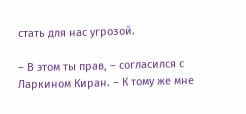стать для нас угрозой.

– В этом ты прав, – согласился с Ларкином Киран. – К тому же мне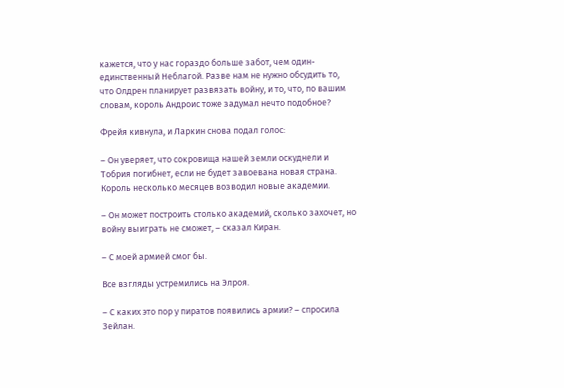кажется, что у нас гораздо больше забот, чем один-единственный Неблагой. Разве нам не нужно обсудить то, что Олдрен планирует развязать войну, и то, что, по вашим словам, король Андроис тоже задумал нечто подобное?

Фрейя кивнула, и Ларкин снова подал голос:

– Он уверяет, что сокровища нашей земли оскуднели и Тобрия погибнет, если не будет завоевана новая страна. Король несколько месяцев возводил новые академии.

– Он может построить столько академий, сколько захочет, но войну выиграть не сможет, – сказал Киран.

– С моей армией смог бы.

Все взгляды устремились на Элроя.

– С каких это пор у пиратов появились армии? – спросила Зейлан.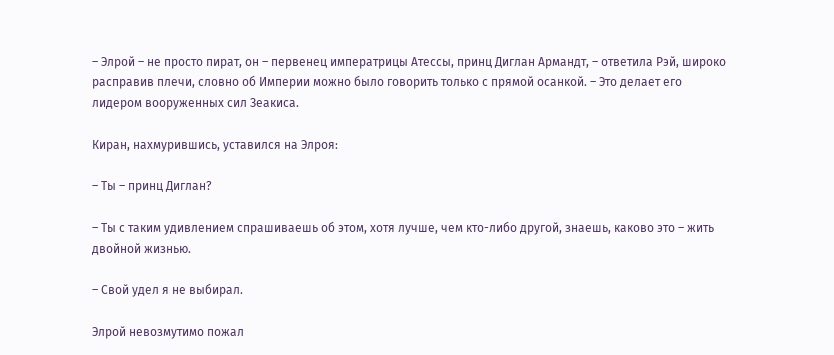– Элрой – не просто пират, он – первенец императрицы Атессы, принц Диглан Армандт, – ответила Рэй, широко расправив плечи, словно об Империи можно было говорить только с прямой осанкой. – Это делает его лидером вооруженных сил Зеакиса.

Киран, нахмурившись, уставился на Элроя:

– Ты – принц Диглан?

– Ты с таким удивлением спрашиваешь об этом, хотя лучше, чем кто-либо другой, знаешь, каково это – жить двойной жизнью.

– Свой удел я не выбирал.

Элрой невозмутимо пожал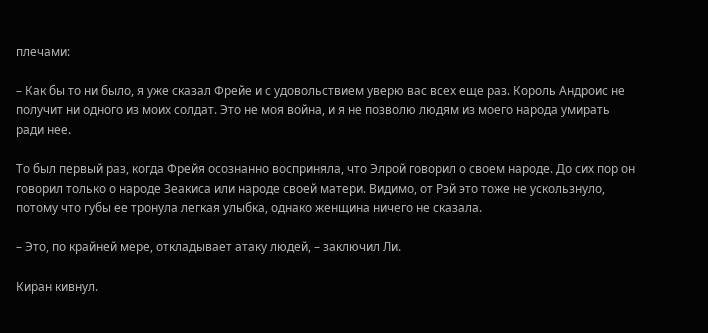плечами:

– Как бы то ни было, я уже сказал Фрейе и с удовольствием уверю вас всех еще раз. Король Андроис не получит ни одного из моих солдат. Это не моя война, и я не позволю людям из моего народа умирать ради нее.

То был первый раз, когда Фрейя осознанно восприняла, что Элрой говорил о своем народе. До сих пор он говорил только о народе Зеакиса или народе своей матери. Видимо, от Рэй это тоже не ускользнуло, потому что губы ее тронула легкая улыбка, однако женщина ничего не сказала.

– Это, по крайней мере, откладывает атаку людей, – заключил Ли.

Киран кивнул.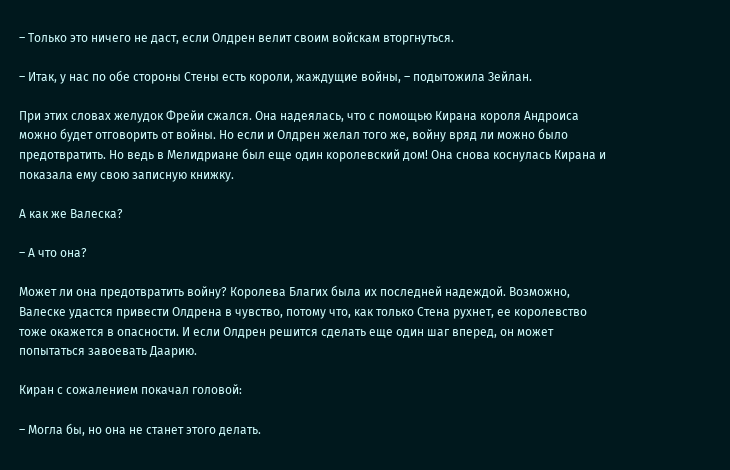– Только это ничего не даст, если Олдрен велит своим войскам вторгнуться.

– Итак, у нас по обе стороны Стены есть короли, жаждущие войны, – подытожила Зейлан.

При этих словах желудок Фрейи сжался. Она надеялась, что с помощью Кирана короля Андроиса можно будет отговорить от войны. Но если и Олдрен желал того же, войну вряд ли можно было предотвратить. Но ведь в Мелидриане был еще один королевский дом! Она снова коснулась Кирана и показала ему свою записную книжку.

А как же Валеска?

– А что она?

Может ли она предотвратить войну? Королева Благих была их последней надеждой. Возможно, Валеске удастся привести Олдрена в чувство, потому что, как только Стена рухнет, ее королевство тоже окажется в опасности. И если Олдрен решится сделать еще один шаг вперед, он может попытаться завоевать Даарию.

Киран с сожалением покачал головой:

– Могла бы, но она не станет этого делать.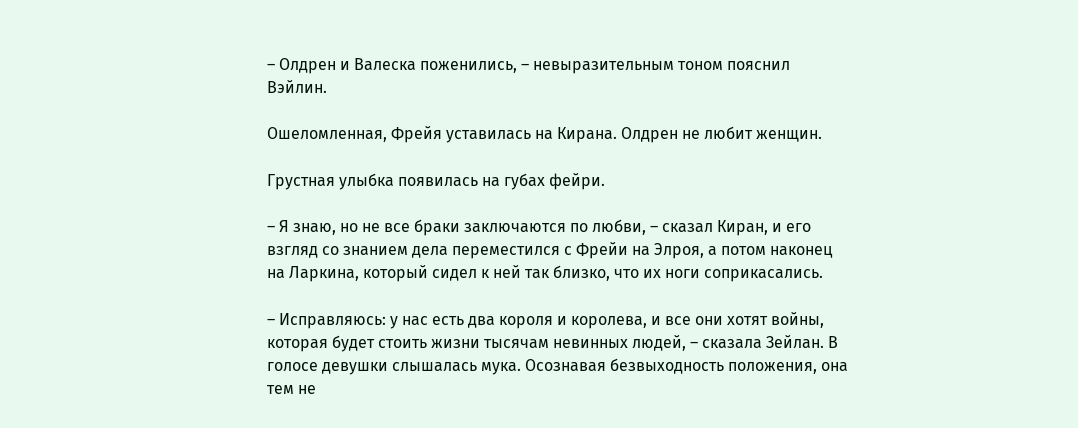– Олдрен и Валеска поженились, – невыразительным тоном пояснил Вэйлин.

Ошеломленная, Фрейя уставилась на Кирана. Олдрен не любит женщин.

Грустная улыбка появилась на губах фейри.

– Я знаю, но не все браки заключаются по любви, – сказал Киран, и его взгляд со знанием дела переместился с Фрейи на Элроя, а потом наконец на Ларкина, который сидел к ней так близко, что их ноги соприкасались.

– Исправляюсь: у нас есть два короля и королева, и все они хотят войны, которая будет стоить жизни тысячам невинных людей, – сказала Зейлан. В голосе девушки слышалась мука. Осознавая безвыходность положения, она тем не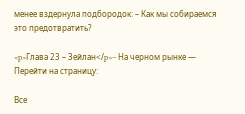менее вздернула подбородок: – Как мы собираемся это предотвратить?

<p>Глава 23 – Зейлан</p>– На черном рынке —
Перейти на страницу:

Все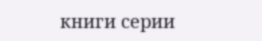книги серии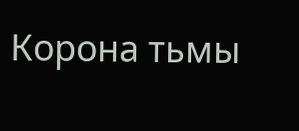Корона тьмы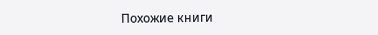Похожие книги